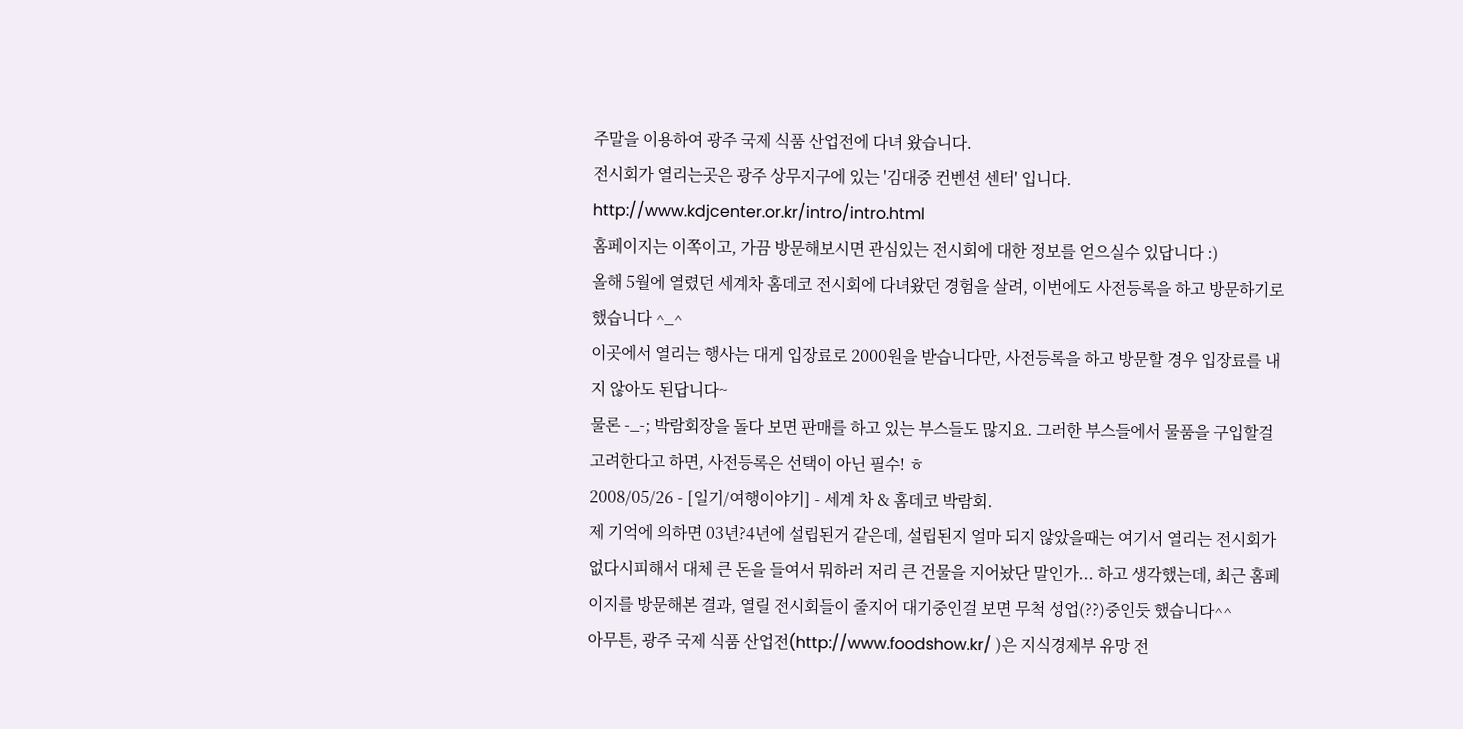주말을 이용하여 광주 국제 식품 산업전에 다녀 왔습니다.
전시회가 열리는곳은 광주 상무지구에 있는 '김대중 컨벤션 센터' 입니다.
http://www.kdjcenter.or.kr/intro/intro.html
홈페이지는 이쪽이고, 가끔 방문해보시면 관심있는 전시회에 대한 정보를 얻으실수 있답니다 :)
올해 5월에 열렸던 세계차 홈데코 전시회에 다녀왔던 경험을 살려, 이번에도 사전등록을 하고 방문하기로 했습니다 ^_^
이곳에서 열리는 행사는 대게 입장료로 2000원을 받습니다만, 사전등록을 하고 방문할 경우 입장료를 내지 않아도 된답니다~
물론 -_-; 박람회장을 돌다 보면 판매를 하고 있는 부스들도 많지요. 그러한 부스들에서 물품을 구입할걸 고려한다고 하면, 사전등록은 선택이 아닌 필수! ㅎ
2008/05/26 - [일기/여행이야기] - 세계 차 & 홈데코 박람회.
제 기억에 의하면 03년?4년에 설립된거 같은데, 설립된지 얼마 되지 않았을때는 여기서 열리는 전시회가 없다시피해서 대체 큰 돈을 들여서 뭐하러 저리 큰 건물을 지어놨단 말인가... 하고 생각했는데, 최근 홈페이지를 방문해본 결과, 열릴 전시회들이 줄지어 대기중인걸 보면 무척 성업(??)중인듯 했습니다^^
아무튼, 광주 국제 식품 산업전(http://www.foodshow.kr/ )은 지식경제부 유망 전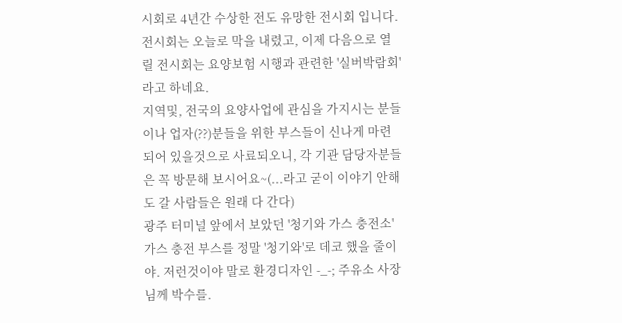시회로 4년간 수상한 전도 유망한 전시회 입니다.
전시회는 오늘로 막을 내렸고, 이제 다음으로 열릴 전시회는 요양보험 시행과 관련한 '실버박람회' 라고 하네요.
지역및, 전국의 요양사업에 관심을 가지시는 분들이나 업자(??)분들을 위한 부스들이 신나게 마련되어 있을것으로 사료되오니, 각 기관 담당자분들은 꼭 방문해 보시어요~(...라고 굳이 이야기 안해도 갈 사람들은 원래 다 간다)
광주 터미널 앞에서 보았던 '청기와 가스 충전소'
가스 충전 부스를 정말 '청기와'로 데코 했을 줄이야. 저런것이야 말로 환경디자인 -_-; 주유소 사장님께 박수를.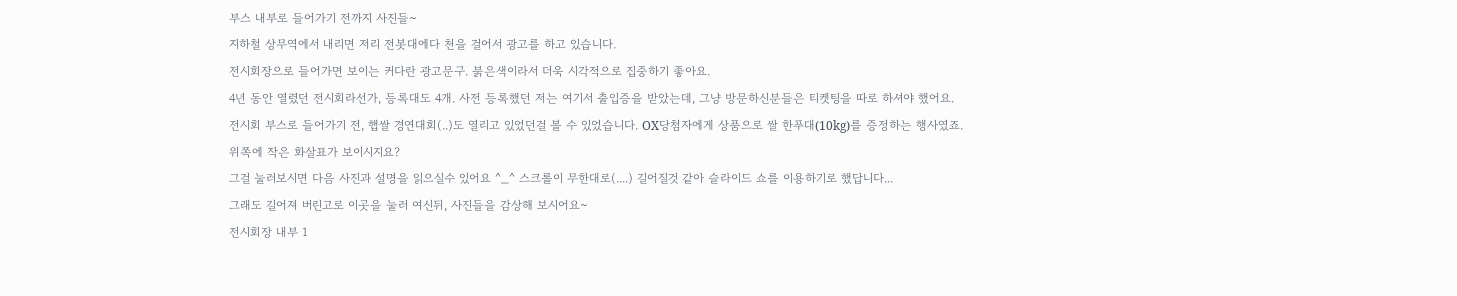부스 내부로 들어가기 전까지 사진들~
지하철 상무역에서 내리면 저리 전봇대에다 천을 걸어서 광고를 하고 있습니다.
전시회장으로 들어가면 보이는 커다란 광고문구. 붉은색이라서 더욱 시각적으로 집중하기 좋아요.
4년 동안 열렸던 전시회라선가, 등록대도 4개. 사전 등록했던 저는 여기서 출입증을 받았는데, 그냥 방문하신분들은 티켓팅을 따로 하셔야 했어요.
전시회 부스로 들어가기 전, 햅쌀 경연대회(..)도 열리고 있었던걸 볼 수 있었습니다. OX당첨자에게 상품으로 쌀 한푸대(10kg)를 증정하는 행사였죠.
위쪽에 작은 화살표가 보이시지요?
그걸 눌러보시면 다음 사진과 설명을 읽으실수 있어요 ^_^ 스크롤이 무한대로(....) 길어질것 같아 슬라이드 쇼를 이용하기로 했답니다...
그래도 길어져 버린고로 이곳을 눌러 여신뒤, 사진들을 감상해 보시어요~
전시회장 내부 1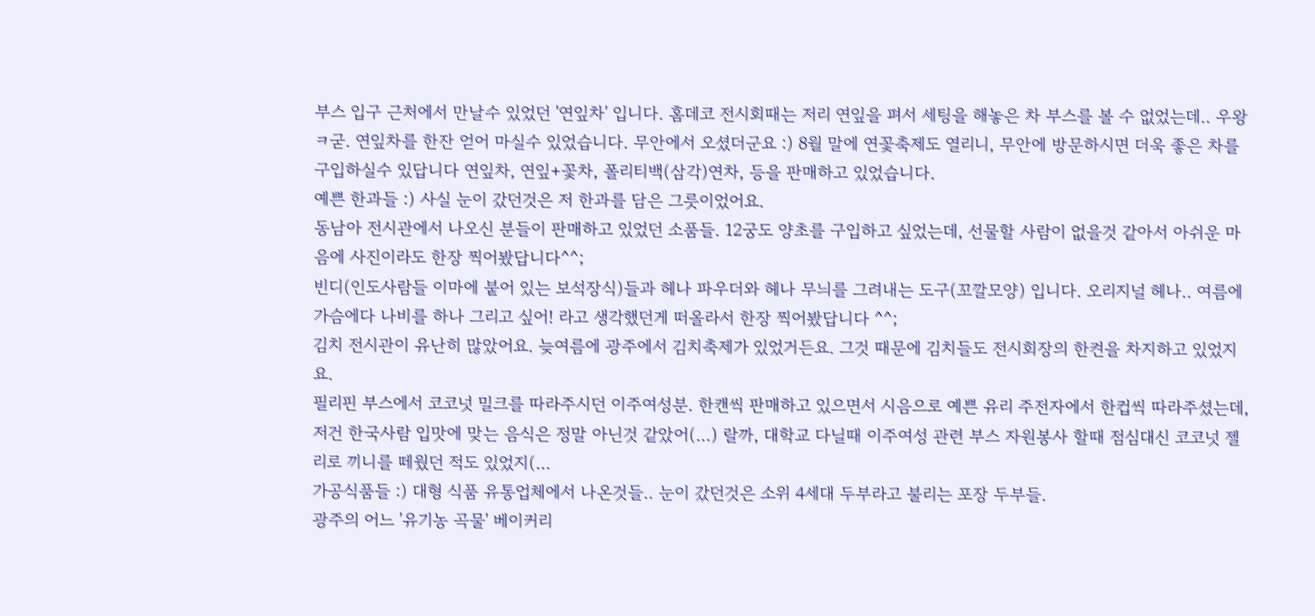부스 입구 근처에서 만날수 있었던 '연잎차' 입니다. 홈데코 전시회때는 저리 연잎을 펴서 세팅을 해놓은 차 부스를 볼 수 없었는데.. 우왕ㅋ굳. 연잎차를 한잔 얻어 마실수 있었습니다. 무안에서 오셨더군요 :) 8월 말에 연꽃축제도 열리니, 무안에 방문하시면 더욱 좋은 차를 구입하실수 있답니다 연잎차, 연잎+꽃차, 폴리티백(삼각)연차, 등을 판매하고 있었습니다.
예쁜 한과들 :) 사실 눈이 갔던것은 저 한과를 담은 그릇이었어요.
동남아 전시관에서 나오신 분들이 판매하고 있었던 소품들. 12궁도 양초를 구입하고 싶었는데, 선물할 사람이 없을것 같아서 아쉬운 마음에 사진이라도 한장 찍어봤답니다^^;
빈디(인도사람들 이마에 붙어 있는 보석장식)들과 헤나 파우더와 헤나 무늬를 그려내는 도구(꼬깔모양) 입니다. 오리지널 헤나.. 여름에 가슴에다 나비를 하나 그리고 싶어! 라고 생각했던게 떠올라서 한장 찍어봤답니다 ^^;
김치 전시관이 유난히 많았어요. 늦여름에 광주에서 김치축제가 있었거든요. 그것 때문에 김치들도 전시회장의 한켠을 차지하고 있었지요.
필리핀 부스에서 코코넛 밀크를 따라주시던 이주여성분. 한캔씩 판매하고 있으면서 시음으로 예쁜 유리 주전자에서 한컵씩 따라주셨는데, 저건 한국사람 입맛에 맞는 음식은 정말 아닌것 같았어(...) 랄까, 대학교 다닐때 이주여성 관련 부스 자원봉사 할때 점심대신 코코넛 젤리로 끼니를 떼웠던 적도 있었지(...
가공식품들 :) 대형 식품 유통업체에서 나온것들.. 눈이 갔던것은 소위 4세대 두부라고 불리는 포장 두부들.
광주의 어느 '유기농 곡물' 베이커리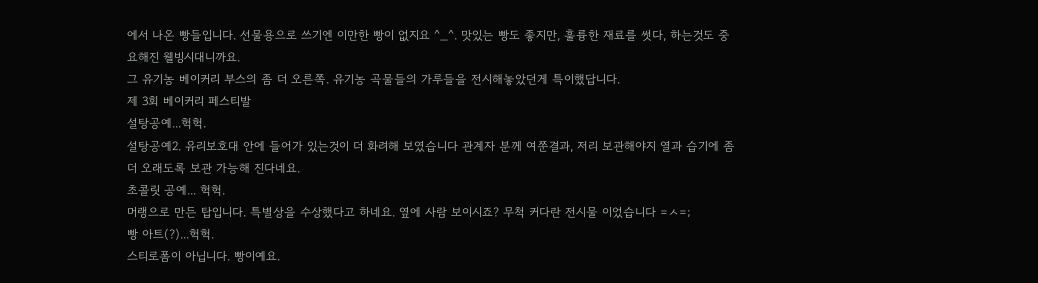에서 나온 빵들입니다. 선물용으로 쓰기엔 이만한 빵이 없지요 ^_^. 맛있는 빵도 좋지만, 훌륭한 재료를 썻다, 하는것도 중요해진 웰빙시대니까요.
그 유기농 베이커리 부스의 좀 더 오른쪽. 유기농 곡물들의 가루들을 전시해놓았던게 특이했답니다.
제 3회 베이커리 페스티발
설탕공예...헉헉.
설탕공예2. 유리보호대 안에 들어가 있는것이 더 화려해 보였습니다 관계자 분께 여쭌결과, 저리 보관해야지 열과 습기에 좀 더 오래도록 보관 가능해 진다네요.
초콜릿 공예... 헉헉.
머랭으로 만든 탑입니다. 특별상을 수상했다고 하네요. 옆에 사람 보이시죠? 무척 커다란 전시물 이었습니다 =ㅅ=;
빵 아트(?)...헉헉.
스티로폼이 아닙니다. 빵이예요.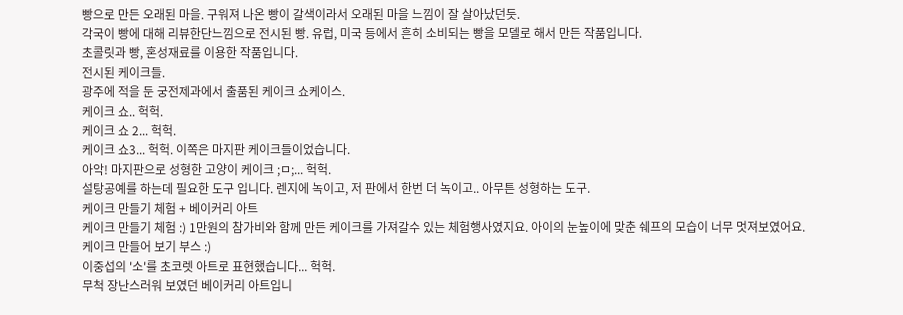빵으로 만든 오래된 마을. 구워져 나온 빵이 갈색이라서 오래된 마을 느낌이 잘 살아났던듯.
각국이 빵에 대해 리뷰한단느낌으로 전시된 빵. 유럽, 미국 등에서 흔히 소비되는 빵을 모델로 해서 만든 작품입니다.
초콜릿과 빵, 혼성재료를 이용한 작품입니다.
전시된 케이크들.
광주에 적을 둔 궁전제과에서 출품된 케이크 쇼케이스.
케이크 쇼.. 헉헉.
케이크 쇼 2... 헉헉.
케이크 쇼3... 헉헉. 이쪽은 마지판 케이크들이었습니다.
아악! 마지판으로 성형한 고양이 케이크 ;ㅁ;... 헉헉.
설탕공예를 하는데 필요한 도구 입니다. 렌지에 녹이고, 저 판에서 한번 더 녹이고.. 아무튼 성형하는 도구.
케이크 만들기 체험 + 베이커리 아트
케이크 만들기 체험 :) 1만원의 참가비와 함께 만든 케이크를 가져갈수 있는 체험행사였지요. 아이의 눈높이에 맞춘 쉐프의 모습이 너무 멋져보였어요.
케이크 만들어 보기 부스 :)
이중섭의 '소'를 초코렛 아트로 표현했습니다... 헉헉.
무척 장난스러워 보였던 베이커리 아트입니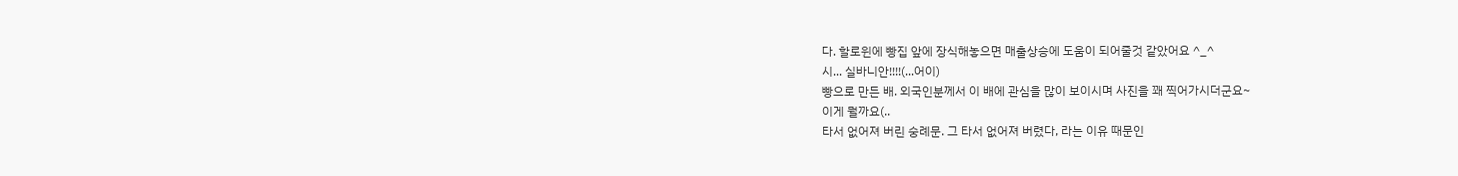다. 할로윈에 빵집 앞에 장식해놓으면 매출상승에 도움이 되어줄것 같았어요 ^_^
시... 실바니안!!!!(...어이)
빵으로 만든 배. 외국인분께서 이 배에 관심을 많이 보이시며 사진을 꽤 찍어가시더군요~
이게 뭘까요(..
타서 없어져 버린 숭례문. 그 타서 없어져 버렸다, 라는 이유 때문인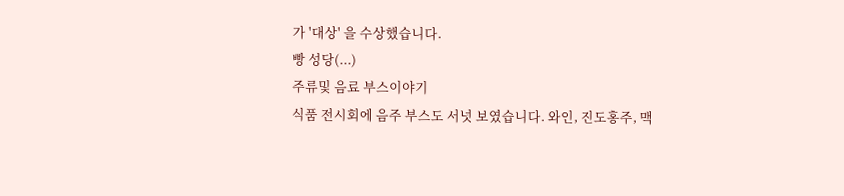가 '대상' 을 수상했습니다.
빵 성당(...)
주류및 음료 부스이야기
식품 전시회에 음주 부스도 서넛 보였습니다. 와인, 진도홍주, 맥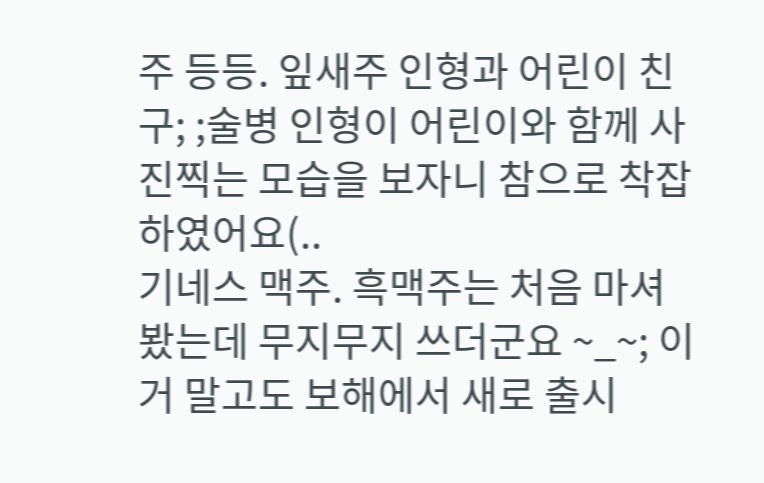주 등등. 잎새주 인형과 어린이 친구; ;술병 인형이 어린이와 함께 사진찍는 모습을 보자니 참으로 착잡하였어요(..
기네스 맥주. 흑맥주는 처음 마셔봤는데 무지무지 쓰더군요 ~_~; 이거 말고도 보해에서 새로 출시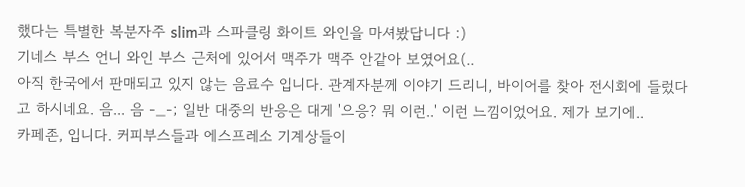했다는 특별한 복분자주 slim과 스파클링 화이트 와인을 마셔봤답니다 :)
기네스 부스 언니 와인 부스 근처에 있어서 맥주가 맥주 안같아 보였어요(..
아직 한국에서 판매되고 있지 않는 음료수 입니다. 관계자분께 이야기 드리니, 바이어를 찾아 전시회에 들렀다고 하시네요. 음... 음 -_-; 일반 대중의 반응은 대게 '으응? 뭐 이런..' 이런 느낌이었어요. 제가 보기에..
카페존, 입니다. 커피부스들과 에스프레소 기계상들이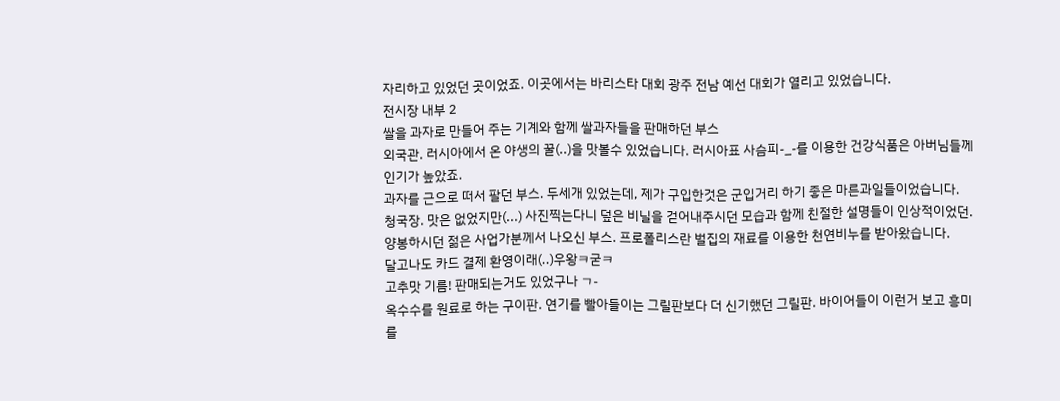자리하고 있었던 곳이었죠. 이곳에서는 바리스타 대회 광주 전남 예선 대회가 열리고 있었습니다.
전시장 내부 2
쌀을 과자로 만들어 주는 기계와 함께 쌀과자들을 판매하던 부스
외국관. 러시아에서 온 야생의 꿀(..)을 맛볼수 있었습니다. 러시아표 사슴피-_-를 이용한 건강식품은 아버님들께 인기가 높았죠.
과자를 근으로 떠서 팔던 부스. 두세개 있었는데, 제가 구입한것은 군입거리 하기 좋은 마른과일들이었습니다.
청국장. 맛은 없었지만(...) 사진찍는다니 덮은 비닐을 걷어내주시던 모습과 함께 친절한 설명들이 인상적이었던.
양봉하시던 젊은 사업가분께서 나오신 부스. 프로폴리스란 벌집의 재료를 이용한 천연비누를 받아왔습니다.
달고나도 카드 결제 환영이래(..)우왕ㅋ굳ㅋ
고추맛 기름! 판매되는거도 있었구나 ㄱ-
옥수수를 원료로 하는 구이판. 연기를 빨아들이는 그릴판보다 더 신기했던 그릴판. 바이어들이 이런거 보고 흥미를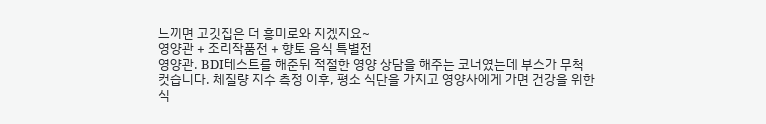느끼면 고깃집은 더 흥미로와 지겠지요~
영양관 + 조리작품전 + 향토 음식 특별전
영양관. BDI테스트를 해준뒤 적절한 영양 상담을 해주는 코너였는데 부스가 무척 컷습니다. 체질량 지수 측정 이후, 평소 식단을 가지고 영양사에게 가면 건강을 위한 식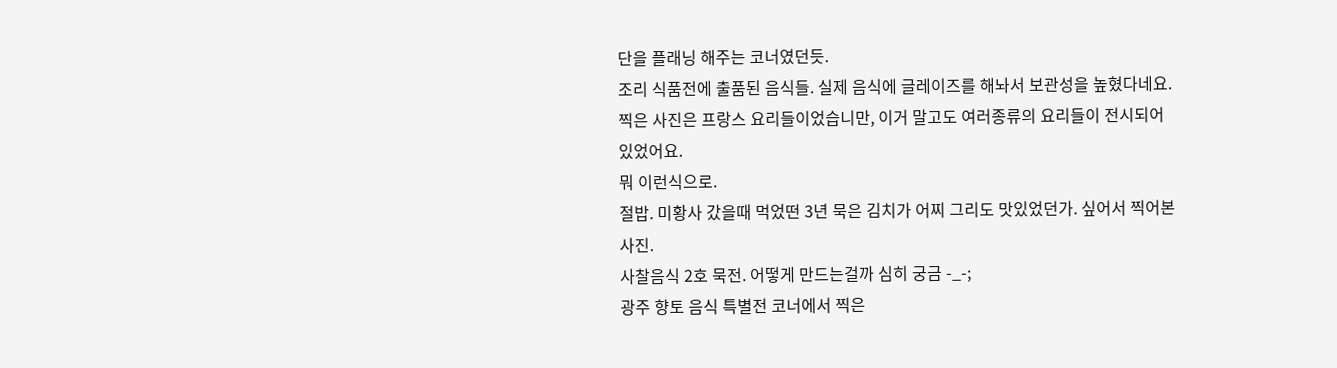단을 플래닝 해주는 코너였던듯.
조리 식품전에 출품된 음식들. 실제 음식에 글레이즈를 해놔서 보관성을 높혔다네요. 찍은 사진은 프랑스 요리들이었습니만, 이거 말고도 여러종류의 요리들이 전시되어 있었어요.
뭐 이런식으로.
절밥. 미황사 갔을때 먹었떤 3년 묵은 김치가 어찌 그리도 맛있었던가. 싶어서 찍어본 사진.
사찰음식 2호 묵전. 어떻게 만드는걸까 심히 궁금 -_-;
광주 향토 음식 특별전 코너에서 찍은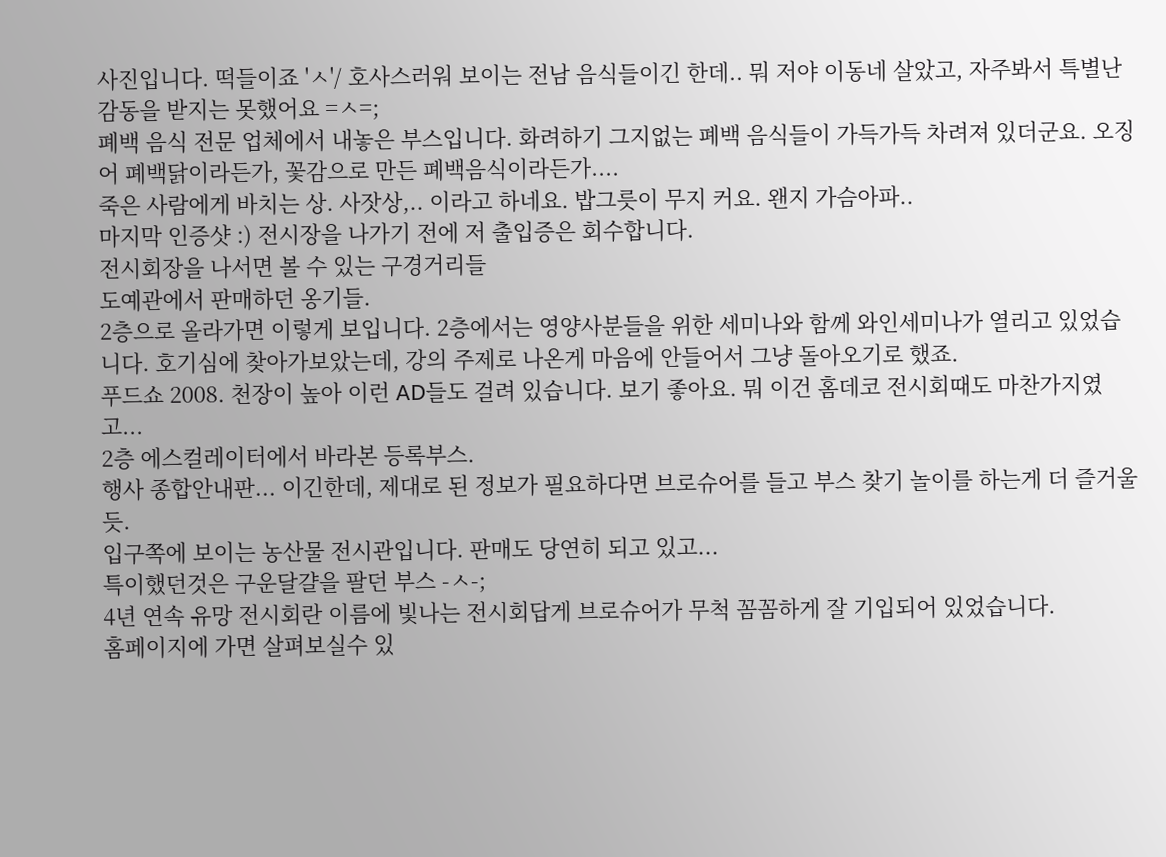사진입니다. 떡들이죠 'ㅅ'/ 호사스러워 보이는 전남 음식들이긴 한데.. 뭐 저야 이동네 살았고, 자주봐서 특별난 감동을 받지는 못했어요 =ㅅ=;
폐백 음식 전문 업체에서 내놓은 부스입니다. 화려하기 그지없는 폐백 음식들이 가득가득 차려져 있더군요. 오징어 폐백닭이라든가, 꽃감으로 만든 폐백음식이라든가....
죽은 사람에게 바치는 상. 사잣상,.. 이라고 하네요. 밥그릇이 무지 커요. 왠지 가슴아파..
마지막 인증샷 :) 전시장을 나가기 전에 저 출입증은 회수합니다.
전시회장을 나서면 볼 수 있는 구경거리들
도예관에서 판매하던 옹기들.
2층으로 올라가면 이렇게 보입니다. 2층에서는 영양사분들을 위한 세미나와 함께 와인세미나가 열리고 있었습니다. 호기심에 찾아가보았는데, 강의 주제로 나온게 마음에 안들어서 그냥 돌아오기로 했죠.
푸드쇼 2008. 천장이 높아 이런 AD들도 걸려 있습니다. 보기 좋아요. 뭐 이건 홈데코 전시회때도 마찬가지였고...
2층 에스컬레이터에서 바라본 등록부스.
행사 종합안내판... 이긴한데, 제대로 된 정보가 필요하다면 브로슈어를 들고 부스 찾기 놀이를 하는게 더 즐거울듯.
입구쪽에 보이는 농산물 전시관입니다. 판매도 당연히 되고 있고...
특이했던것은 구운달걀을 팔던 부스 -ㅅ-;
4년 연속 유망 전시회란 이름에 빛나는 전시회답게 브로슈어가 무척 꼼꼼하게 잘 기입되어 있었습니다.
홈페이지에 가면 살펴보실수 있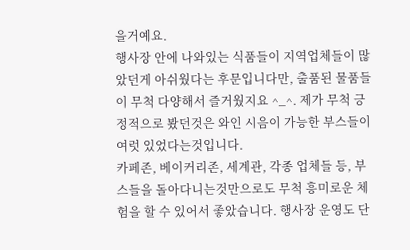을거예요.
행사장 안에 나와있는 식품들이 지역업체들이 많았던게 아쉬웠다는 후문입니다만, 출품된 물품들이 무척 다양해서 즐거웠지요 ^_^. 제가 무척 긍정적으로 봤던것은 와인 시음이 가능한 부스들이 여럿 있었다는것입니다.
카페존, 베이커리존, 세계관, 각종 업체들 등, 부스들을 돌아다니는것만으로도 무척 흥미로운 체험을 할 수 있어서 좋았습니다. 행사장 운영도 단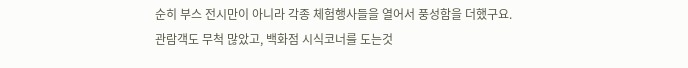순히 부스 전시만이 아니라 각종 체험행사들을 열어서 풍성함을 더했구요.
관람객도 무척 많았고, 백화점 시식코너를 도는것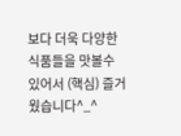보다 더욱 다양한 식품들을 맛볼수 있어서 (핵심) 즐거웠습니다^_^